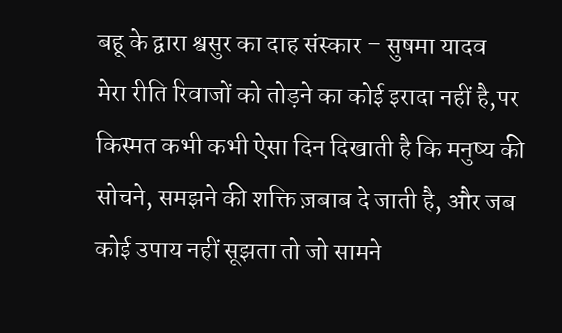बहू के द्वारा श्वसुर का दाह संस्कार – सुषमा यादव
मेरा रीति रिवाजों को तोड़ने का कोई इरादा नहीं है,पर किस्मत कभी कभी ऐसा दिन दिखाती है कि मनुष्य की सोचने, समझने की शक्ति ज़बाब दे जाती है, और जब कोई उपाय नहीं सूझता तो जो सामने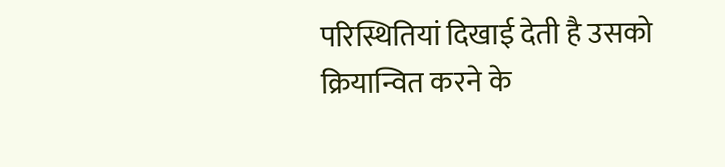परिस्थितियां दिखाई देती है उसको क्रियान्वित करने के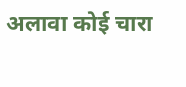अलावा कोई चारा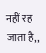नहीं रह जाता है,,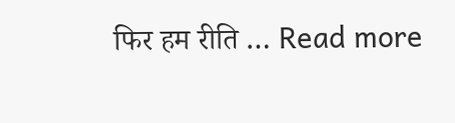फिर हम रीति … Read more